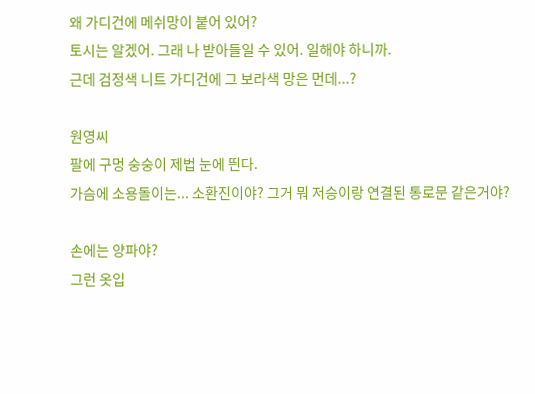왜 가디건에 메쉬망이 붙어 있어?
토시는 알겠어. 그래 나 받아들일 수 있어. 일해야 하니까.
근데 검정색 니트 가디건에 그 보라색 망은 먼데...?

원영씨
팔에 구멍 숭숭이 제법 눈에 띈다.
가슴에 소용돌이는... 소환진이야? 그거 뭐 저승이랑 연결된 통로문 같은거야?

손에는 양파야?
그런 옷입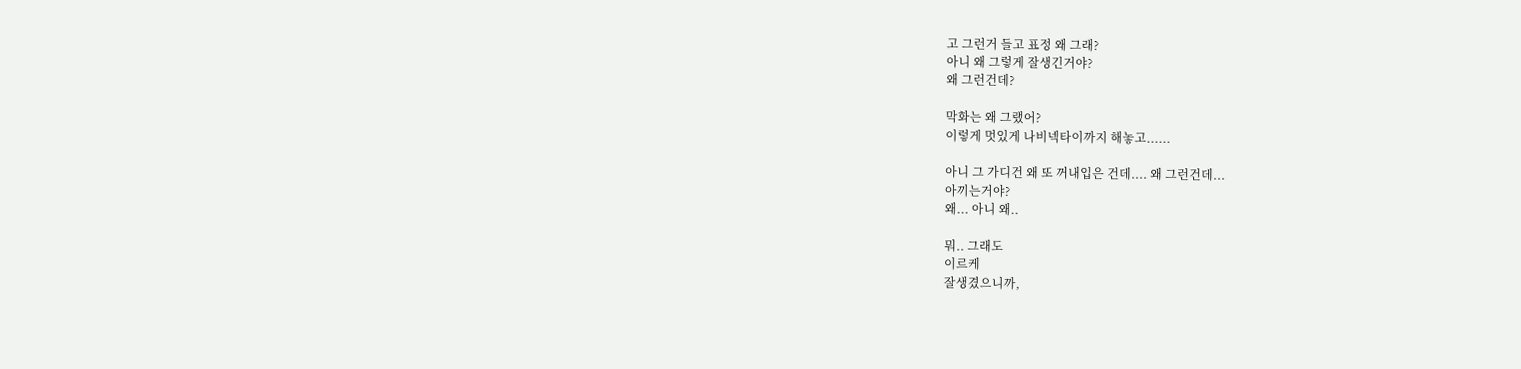고 그런거 들고 표정 왜 그래?
아니 왜 그렇게 잘생긴거야?
왜 그런건데?

막화는 왜 그랬어?
이렇게 멋있게 나비넥타이까지 해놓고......

아니 그 가디건 왜 또 꺼내입은 건데.... 왜 그런건데...
아끼는거야?
왜... 아니 왜..

뭐.. 그래도
이르케
잘생겼으니까,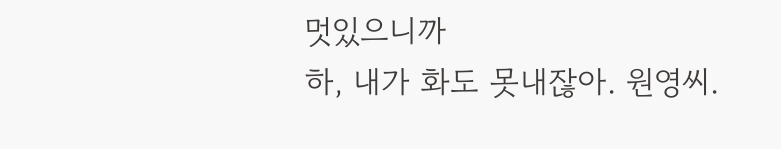멋있으니까
하, 내가 화도 못내잖아. 원영씨.